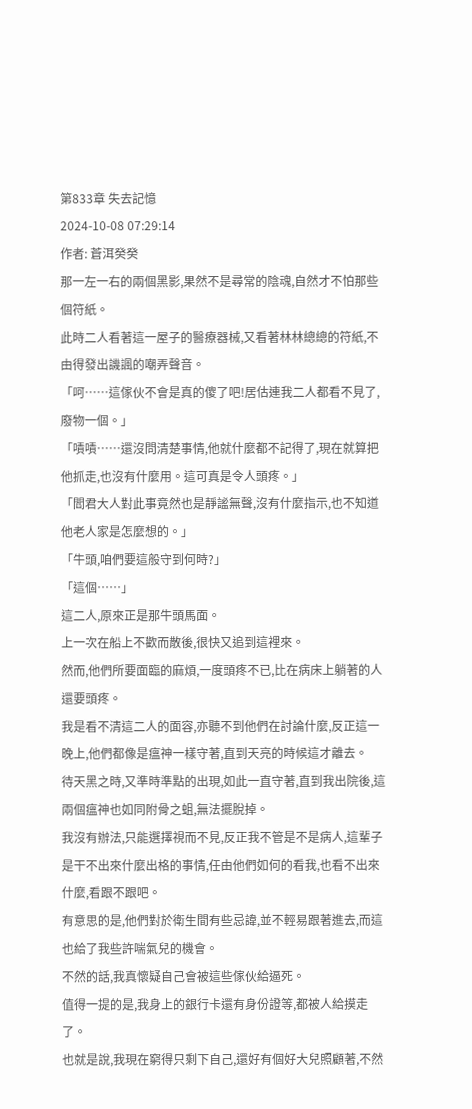第833章 失去記憶
2024-10-08 07:29:14
作者: 蒼洱癸癸
那一左一右的兩個黑影,果然不是尋常的陰魂,自然才不怕那些個符紙。
此時二人看著這一屋子的醫療器械,又看著林林總總的符紙,不由得發出譏諷的嘲弄聲音。
「呵……這傢伙不會是真的傻了吧!居估連我二人都看不見了,廢物一個。」
「嘖嘖……還沒問清楚事情,他就什麼都不記得了,現在就算把他抓走,也沒有什麼用。這可真是令人頭疼。」
「閻君大人對此事竟然也是靜謐無聲,沒有什麼指示,也不知道他老人家是怎麼想的。」
「牛頭,咱們要這般守到何時?」
「這個……」
這二人,原來正是那牛頭馬面。
上一次在船上不歡而散後,很快又追到這裡來。
然而,他們所要面臨的麻煩,一度頭疼不已,比在病床上躺著的人還要頭疼。
我是看不清這二人的面容,亦聽不到他們在討論什麼,反正這一晚上,他們都像是瘟神一樣守著,直到天亮的時候這才離去。
待天黑之時,又準時準點的出現,如此一直守著,直到我出院後,這兩個瘟神也如同附骨之蛆,無法擺脫掉。
我沒有辦法,只能選擇視而不見,反正我不管是不是病人,這輩子是干不出來什麼出格的事情,任由他們如何的看我,也看不出來什麼,看跟不跟吧。
有意思的是,他們對於衛生間有些忌諱,並不輕易跟著進去,而這也給了我些許喘氣兒的機會。
不然的話,我真懷疑自己會被這些傢伙給逼死。
值得一提的是,我身上的銀行卡還有身份證等,都被人給摸走了。
也就是說,我現在窮得只剩下自己,還好有個好大兒照顧著,不然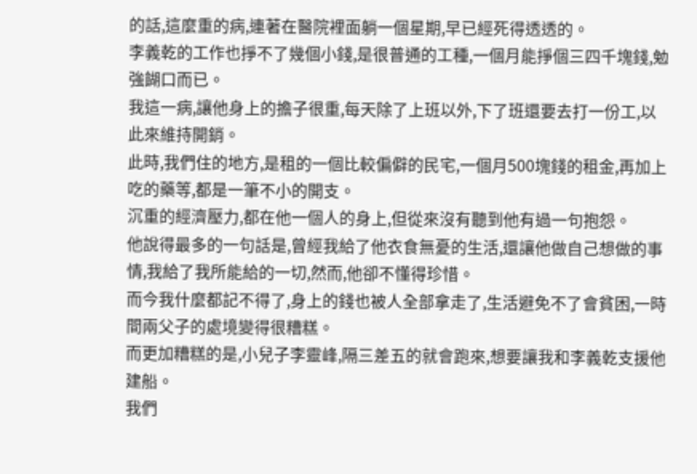的話,這麼重的病,連著在醫院裡面躺一個星期,早已經死得透透的。
李義乾的工作也掙不了幾個小錢,是很普通的工種,一個月能掙個三四千塊錢,勉強餬口而已。
我這一病,讓他身上的擔子很重,每天除了上班以外,下了班還要去打一份工,以此來維持開銷。
此時,我們住的地方,是租的一個比較偏僻的民宅,一個月500塊錢的租金,再加上吃的藥等,都是一筆不小的開支。
沉重的經濟壓力,都在他一個人的身上,但從來沒有聽到他有過一句抱怨。
他說得最多的一句話是,曾經我給了他衣食無憂的生活,還讓他做自己想做的事情,我給了我所能給的一切,然而,他卻不懂得珍惜。
而今我什麼都記不得了,身上的錢也被人全部拿走了,生活避免不了會貧困,一時間兩父子的處境變得很糟糕。
而更加糟糕的是,小兒子李靈峰,隔三差五的就會跑來,想要讓我和李義乾支援他建船。
我們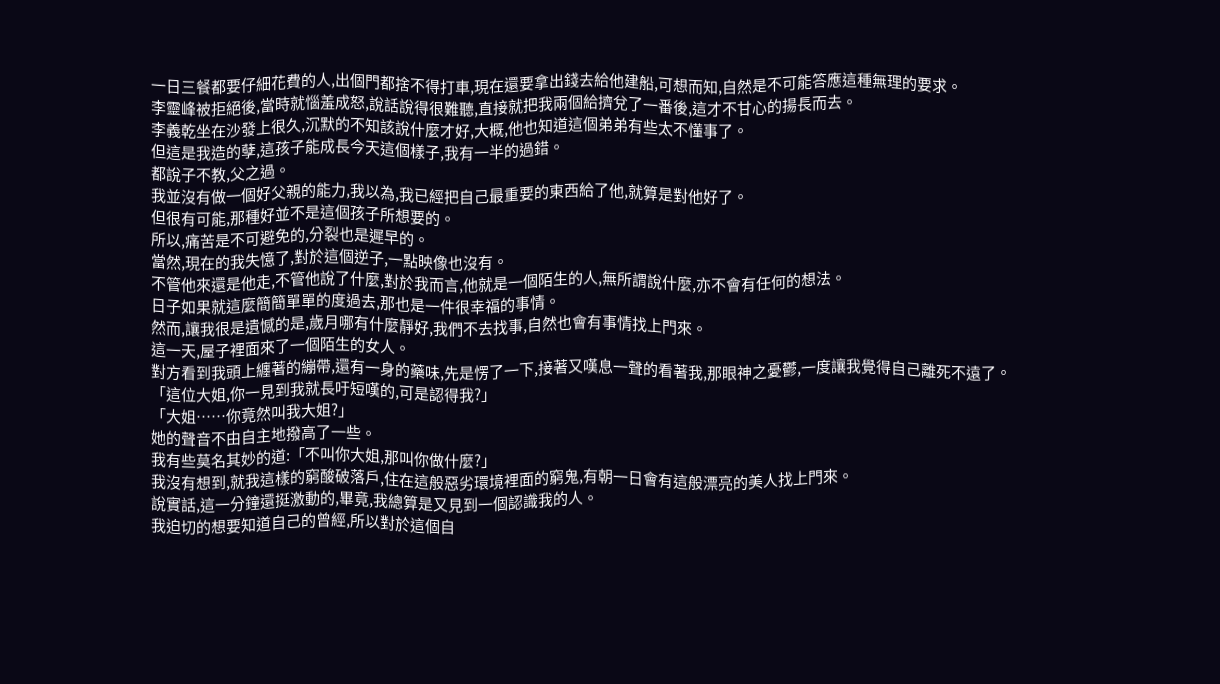一日三餐都要仔細花費的人,出個門都捨不得打車,現在還要拿出錢去給他建船,可想而知,自然是不可能答應這種無理的要求。
李靈峰被拒絕後,當時就惱羞成怒,說話說得很難聽,直接就把我兩個給擠兌了一番後,這才不甘心的揚長而去。
李義乾坐在沙發上很久,沉默的不知該說什麼才好,大概,他也知道這個弟弟有些太不懂事了。
但這是我造的孽,這孩子能成長今天這個樣子,我有一半的過錯。
都說子不教,父之過。
我並沒有做一個好父親的能力,我以為,我已經把自己最重要的東西給了他,就算是對他好了。
但很有可能,那種好並不是這個孩子所想要的。
所以,痛苦是不可避免的,分裂也是遲早的。
當然,現在的我失憶了,對於這個逆子,一點映像也沒有。
不管他來還是他走,不管他說了什麼,對於我而言,他就是一個陌生的人,無所謂說什麼,亦不會有任何的想法。
日子如果就這麼簡簡單單的度過去,那也是一件很幸福的事情。
然而,讓我很是遺憾的是,歲月哪有什麼靜好,我們不去找事,自然也會有事情找上門來。
這一天,屋子裡面來了一個陌生的女人。
對方看到我頭上纏著的繃帶,還有一身的藥味,先是愣了一下,接著又嘆息一聲的看著我,那眼神之憂鬱,一度讓我覺得自己離死不遠了。
「這位大姐,你一見到我就長吁短嘆的,可是認得我?」
「大姐……你竟然叫我大姐?」
她的聲音不由自主地撥高了一些。
我有些莫名其妙的道:「不叫你大姐,那叫你做什麼?」
我沒有想到,就我這樣的窮酸破落戶,住在這般惡劣環境裡面的窮鬼,有朝一日會有這般漂亮的美人找上門來。
說實話,這一分鐘還挺激動的,畢竟,我總算是又見到一個認識我的人。
我迫切的想要知道自己的曾經,所以對於這個自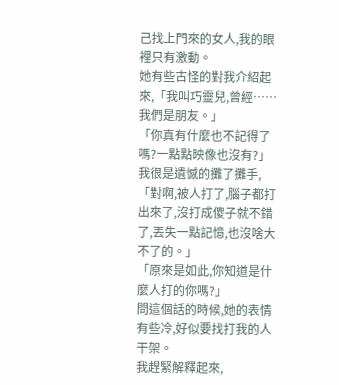己找上門來的女人,我的眼裡只有激動。
她有些古怪的對我介紹起來,「我叫巧靈兒,曾經……我們是朋友。」
「你真有什麼也不記得了嗎?一點點映像也沒有?」
我很是遺憾的攤了攤手,「對啊,被人打了,腦子都打出來了,沒打成傻子就不錯了,丟失一點記憶,也沒啥大不了的。」
「原來是如此,你知道是什麼人打的你嗎?」
問這個話的時候,她的表情有些冷,好似要找打我的人干架。
我趕緊解釋起來,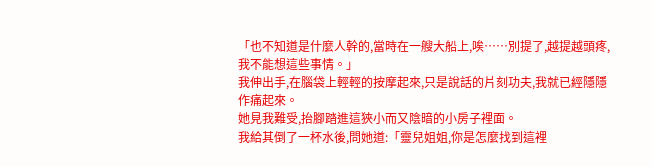「也不知道是什麼人幹的,當時在一艘大船上,唉……別提了,越提越頭疼,我不能想這些事情。」
我伸出手,在腦袋上輕輕的按摩起來,只是說話的片刻功夫,我就已經隱隱作痛起來。
她見我難受,抬腳踏進這狹小而又陰暗的小房子裡面。
我給其倒了一杯水後,問她道:「靈兒姐姐,你是怎麼找到這裡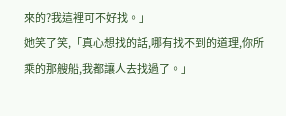來的?我這裡可不好找。」
她笑了笑,「真心想找的話,哪有找不到的道理,你所乘的那艘船,我都讓人去找過了。」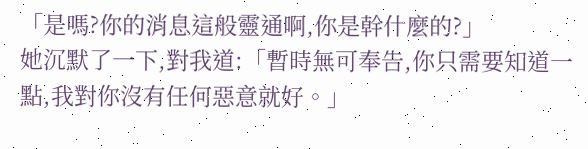「是嗎?你的消息這般靈通啊,你是幹什麼的?」
她沉默了一下,對我道:「暫時無可奉告,你只需要知道一點,我對你沒有任何惡意就好。」